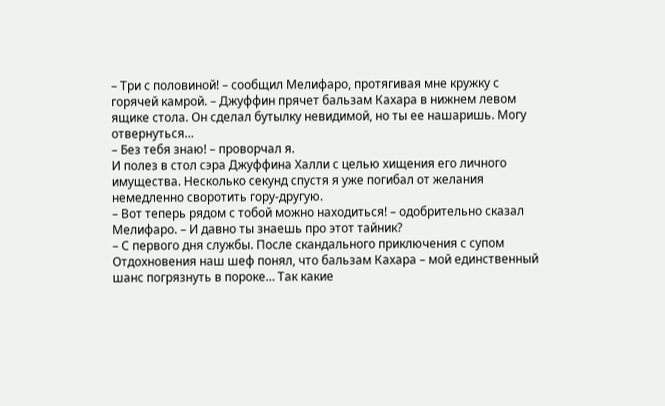– Три с половиной! – сообщил Мелифаро, протягивая мне кружку с горячей камрой. – Джуффин прячет бальзам Кахара в нижнем левом ящике стола. Он сделал бутылку невидимой, но ты ее нашаришь. Могу отвернуться…
– Без тебя знаю! – проворчал я.
И полез в стол сэра Джуффина Халли с целью хищения его личного имущества. Несколько секунд спустя я уже погибал от желания немедленно своротить гору-другую.
– Вот теперь рядом с тобой можно находиться! – одобрительно сказал Мелифаро. – И давно ты знаешь про этот тайник?
– С первого дня службы. После скандального приключения с супом Отдохновения наш шеф понял, что бальзам Кахара – мой единственный шанс погрязнуть в пороке… Так какие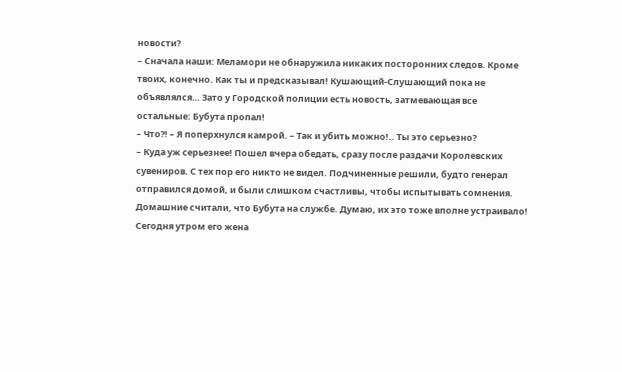новости?
– Сначала наши: Меламори не обнаружила никаких посторонних следов. Кроме твоих, конечно. Как ты и предсказывал! Кушающий-Слушающий пока не объявлялся… Зато у Городской полиции есть новость, затмевающая все остальные: Бубута пропал!
– Что?! – Я поперхнулся камрой. – Так и убить можно!.. Ты это серьезно?
– Куда уж серьезнее! Пошел вчера обедать, сразу после раздачи Королевских сувениров. С тех пор его никто не видел. Подчиненные решили, будто генерал отправился домой, и были слишком счастливы, чтобы испытывать сомнения. Домашние считали, что Бубута на службе. Думаю, их это тоже вполне устраивало! Сегодня утром его жена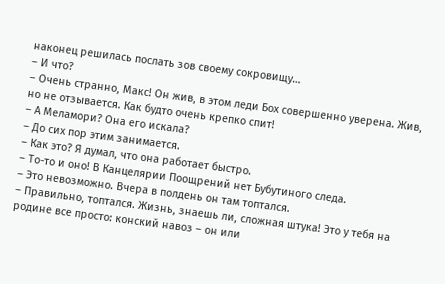наконец решилась послать зов своему сокровищу…
– И что?
– Очень странно, Макс! Он жив, в этом леди Бох совершенно уверена. Жив, но не отзывается. Как будто очень крепко спит!
– А Меламори? Она его искала?
– До сих пор этим занимается.
– Как это? Я думал, что она работает быстро.
– То-то и оно! В Канцелярии Поощрений нет Бубутиного следа.
– Это невозможно. Вчера в полдень он там топтался.
– Правильно, топтался. Жизнь, знаешь ли, сложная штука! Это у тебя на родине все просто: конский навоз – он или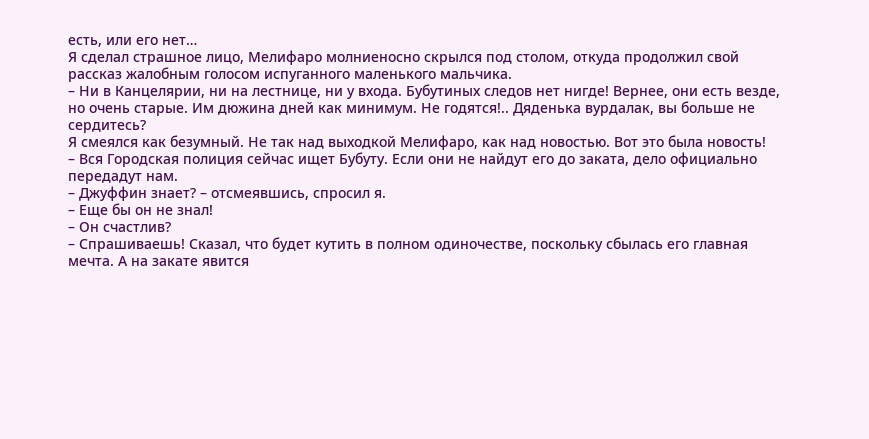есть, или его нет…
Я сделал страшное лицо, Мелифаро молниеносно скрылся под столом, откуда продолжил свой рассказ жалобным голосом испуганного маленького мальчика.
– Ни в Канцелярии, ни на лестнице, ни у входа. Бубутиных следов нет нигде! Вернее, они есть везде, но очень старые. Им дюжина дней как минимум. Не годятся!.. Дяденька вурдалак, вы больше не сердитесь?
Я смеялся как безумный. Не так над выходкой Мелифаро, как над новостью. Вот это была новость!
– Вся Городская полиция сейчас ищет Бубуту. Если они не найдут его до заката, дело официально передадут нам.
– Джуффин знает? – отсмеявшись, спросил я.
– Еще бы он не знал!
– Он счастлив?
– Спрашиваешь! Сказал, что будет кутить в полном одиночестве, поскольку сбылась его главная мечта. А на закате явится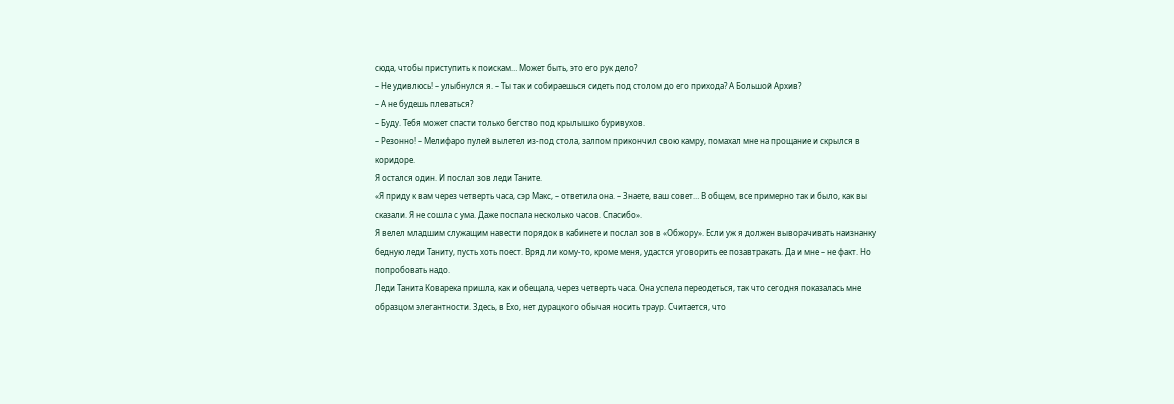сюда, чтобы приступить к поискам… Может быть, это его рук дело?
– Не удивлюсь! – улыбнулся я. – Ты так и собираешься сидеть под столом до его прихода? А Большой Архив?
– А не будешь плеваться?
– Буду. Тебя может спасти только бегство под крылышко буривухов.
– Резонно! – Мелифаро пулей вылетел из-под стола, залпом прикончил свою камру, помахал мне на прощание и скрылся в коридоре.
Я остался один. И послал зов леди Таните.
«Я приду к вам через четверть часа, сэр Макс, – ответила она. – Знаете, ваш совет… В общем, все примерно так и было, как вы сказали. Я не сошла с ума. Даже поспала несколько часов. Спасибо».
Я велел младшим служащим навести порядок в кабинете и послал зов в «Обжору». Если уж я должен выворачивать наизнанку бедную леди Таниту, пусть хоть поест. Вряд ли кому-то, кроме меня, удастся уговорить ее позавтракать. Да и мне – не факт. Но попробовать надо.
Леди Танита Коварека пришла, как и обещала, через четверть часа. Она успела переодеться, так что сегодня показалась мне образцом элегантности. Здесь, в Ехо, нет дурацкого обычая носить траур. Считается, что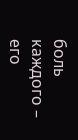боль каждого – его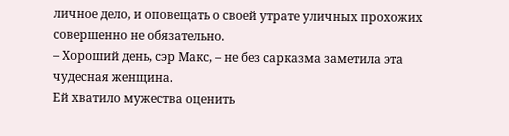личное дело, и оповещать о своей утрате уличных прохожих совершенно не обязательно.
– Хороший день, сэр Макс, – не без сарказма заметила эта чудесная женщина.
Ей хватило мужества оценить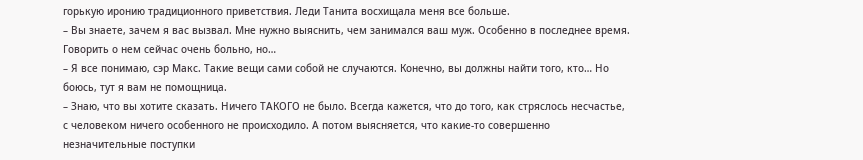горькую иронию традиционного приветствия. Леди Танита восхищала меня все больше.
– Вы знаете, зачем я вас вызвал. Мне нужно выяснить, чем занимался ваш муж. Особенно в последнее время. Говорить о нем сейчас очень больно, но…
– Я все понимаю, сэр Макс. Такие вещи сами собой не случаются. Конечно, вы должны найти того, кто… Но боюсь, тут я вам не помощница.
– Знаю, что вы хотите сказать. Ничего ТАКОГО не было. Всегда кажется, что до того, как стряслось несчастье, с человеком ничего особенного не происходило. А потом выясняется, что какие-то совершенно незначительные поступки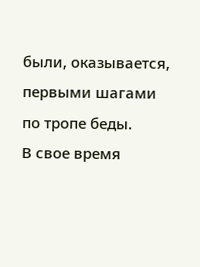были, оказывается, первыми шагами по тропе беды.
В свое время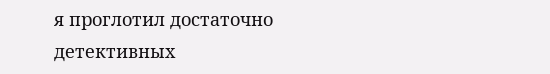я проглотил достаточно детективных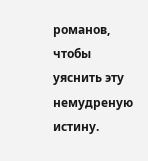романов, чтобы уяснить эту немудреную истину.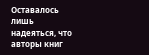Оставалось лишь надеяться, что авторы книг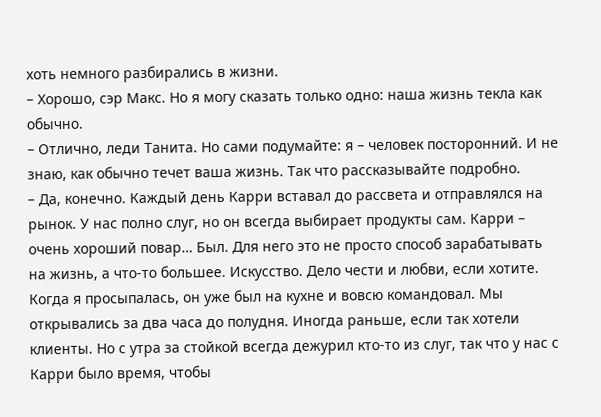хоть немного разбирались в жизни.
– Хорошо, сэр Макс. Но я могу сказать только одно: наша жизнь текла как обычно.
– Отлично, леди Танита. Но сами подумайте: я – человек посторонний. И не знаю, как обычно течет ваша жизнь. Так что рассказывайте подробно.
– Да, конечно. Каждый день Карри вставал до рассвета и отправлялся на рынок. У нас полно слуг, но он всегда выбирает продукты сам. Карри – очень хороший повар… Был. Для него это не просто способ зарабатывать на жизнь, а что-то большее. Искусство. Дело чести и любви, если хотите. Когда я просыпалась, он уже был на кухне и вовсю командовал. Мы открывались за два часа до полудня. Иногда раньше, если так хотели клиенты. Но с утра за стойкой всегда дежурил кто-то из слуг, так что у нас с Карри было время, чтобы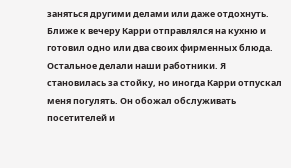заняться другими делами или даже отдохнуть. Ближе к вечеру Карри отправлялся на кухню и готовил одно или два своих фирменных блюда. Остальное делали наши работники. Я становилась за стойку, но иногда Карри отпускал меня погулять. Он обожал обслуживать посетителей и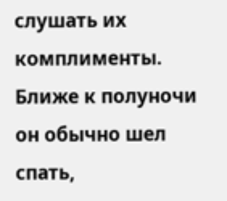слушать их комплименты. Ближе к полуночи он обычно шел спать,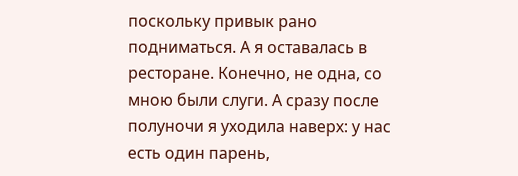поскольку привык рано подниматься. А я оставалась в ресторане. Конечно, не одна, со мною были слуги. А сразу после полуночи я уходила наверх: у нас есть один парень,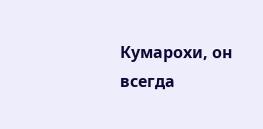Кумарохи, он всегда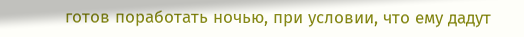готов поработать ночью, при условии, что ему дадут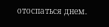отоспаться днем.